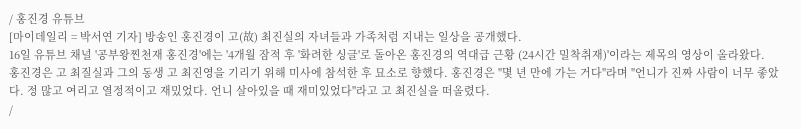/ 홍진경 유튜브
[마이데일리 = 박서연 기자] 방송인 홍진경이 고(故) 최진실의 자녀들과 가족처럼 지내는 일상을 공개했다.
16일 유튜브 채널 '공부왕찐천재 홍진경'에는 '4개월 잠적 후 '화려한 싱글'로 돌아온 홍진경의 역대급 근황 (24시간 밀착취재)'이라는 제목의 영상이 올라왔다.
홍진경은 고 최질실과 그의 동생 고 최진영을 기리기 위해 미사에 참석한 후 묘소로 향했다. 홍진경은 "몇 년 만에 가는 거다"라며 "언니가 진짜 사람이 너무 좋았다. 정 많고 여리고 열정적이고 재밌었다. 언니 살아있을 때 재미있었다"라고 고 최진실을 떠올렸다.
/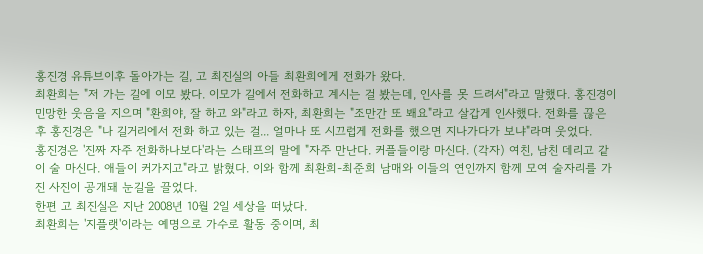홍진경 유튜브이후 돌아가는 길, 고 최진실의 아들 최환희에게 전화가 왔다.
최환희는 "저 가는 길에 이모 봤다. 이모가 길에서 전화하고 계시는 걸 봤는데, 인사를 못 드려서"라고 말했다. 홍진경이 민망한 웃음을 지으며 "환희야, 잘 하고 와"라고 하자, 최환희는 "조만간 또 봬요"라고 살갑게 인사했다. 전화를 끊은 후 홍진경은 "나 길거리에서 전화 하고 있는 걸... 얼마나 또 시끄럽게 전화를 했으면 지나가다가 보냐"라며 웃었다.
홍진경은 '진짜 자주 전화하나보다'라는 스태프의 말에 "자주 만난다. 커플들이랑 마신다. (각자) 여친, 남친 데리고 같이 술 마신다. 애들이 커가지고"라고 밝혔다. 이와 함께 최환희-최준희 남매와 이들의 연인까지 함께 모여 술자리를 가진 사진이 공개돼 눈길을 끌었다.
한편 고 최진실은 지난 2008년 10월 2일 세상을 떠났다.
최환희는 '지플랫'이라는 예명으로 가수로 활동 중이며, 최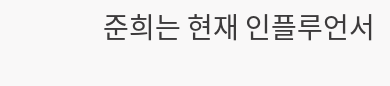준희는 현재 인플루언서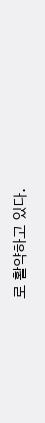로 활약하고 있다.